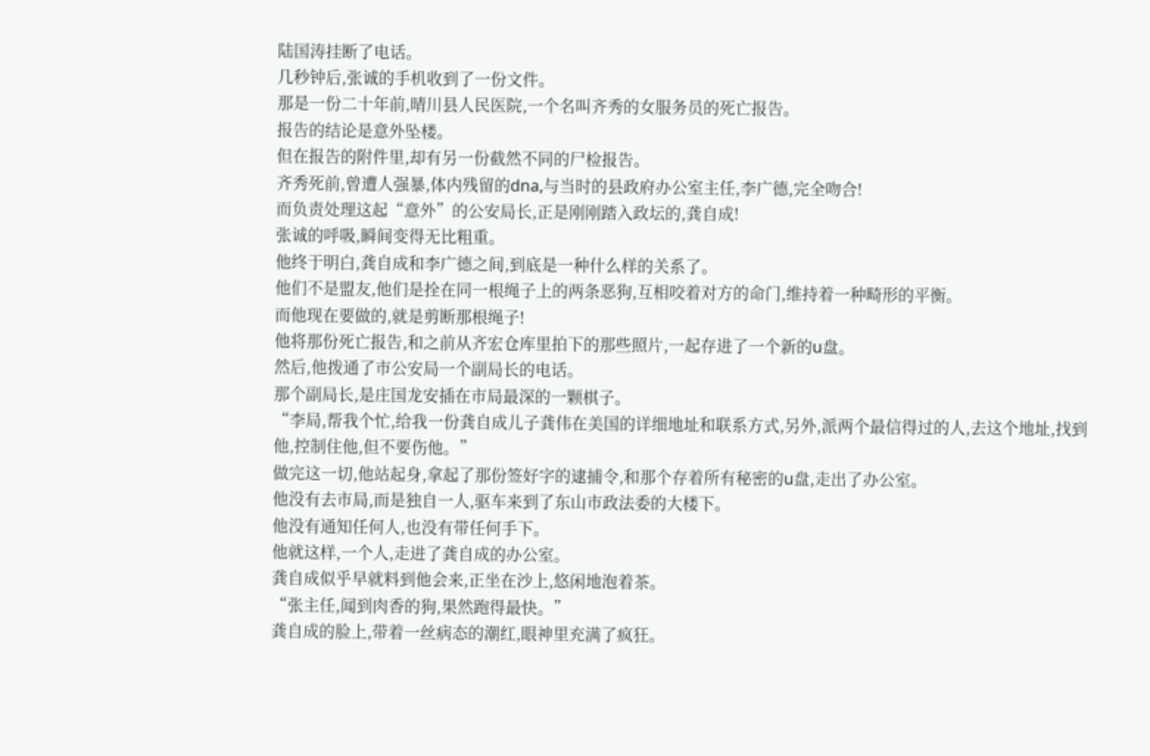陆国涛挂断了电话。
几秒钟后,张诚的手机收到了一份文件。
那是一份二十年前,晴川县人民医院,一个名叫齐秀的女服务员的死亡报告。
报告的结论是意外坠楼。
但在报告的附件里,却有另一份截然不同的尸检报告。
齐秀死前,曾遭人强暴,体内残留的dna,与当时的县政府办公室主任,李广德,完全吻合!
而负责处理这起“意外”的公安局长,正是刚刚踏入政坛的,龚自成!
张诚的呼吸,瞬间变得无比粗重。
他终于明白,龚自成和李广德之间,到底是一种什么样的关系了。
他们不是盟友,他们是拴在同一根绳子上的两条恶狗,互相咬着对方的命门,维持着一种畸形的平衡。
而他现在要做的,就是剪断那根绳子!
他将那份死亡报告,和之前从齐宏仓库里拍下的那些照片,一起存进了一个新的u盘。
然后,他拨通了市公安局一个副局长的电话。
那个副局长,是庄国龙安插在市局最深的一颗棋子。
“李局,帮我个忙,给我一份龚自成儿子龚伟在美国的详细地址和联系方式,另外,派两个最信得过的人,去这个地址,找到他,控制住他,但不要伤他。”
做完这一切,他站起身,拿起了那份签好字的逮捕令,和那个存着所有秘密的u盘,走出了办公室。
他没有去市局,而是独自一人,驱车来到了东山市政法委的大楼下。
他没有通知任何人,也没有带任何手下。
他就这样,一个人,走进了龚自成的办公室。
龚自成似乎早就料到他会来,正坐在沙上,悠闲地泡着茶。
“张主任,闻到肉香的狗,果然跑得最快。”
龚自成的脸上,带着一丝病态的潮红,眼神里充满了疯狂。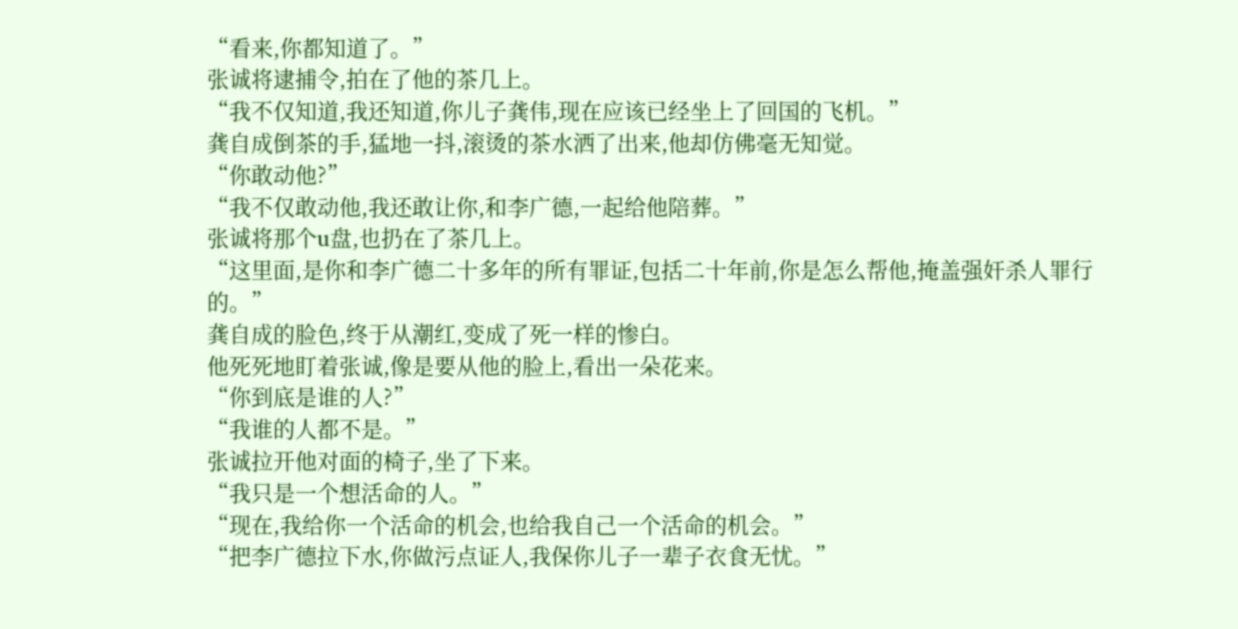“看来,你都知道了。”
张诚将逮捕令,拍在了他的茶几上。
“我不仅知道,我还知道,你儿子龚伟,现在应该已经坐上了回国的飞机。”
龚自成倒茶的手,猛地一抖,滚烫的茶水洒了出来,他却仿佛毫无知觉。
“你敢动他?”
“我不仅敢动他,我还敢让你,和李广德,一起给他陪葬。”
张诚将那个u盘,也扔在了茶几上。
“这里面,是你和李广德二十多年的所有罪证,包括二十年前,你是怎么帮他,掩盖强奸杀人罪行的。”
龚自成的脸色,终于从潮红,变成了死一样的惨白。
他死死地盯着张诚,像是要从他的脸上,看出一朵花来。
“你到底是谁的人?”
“我谁的人都不是。”
张诚拉开他对面的椅子,坐了下来。
“我只是一个想活命的人。”
“现在,我给你一个活命的机会,也给我自己一个活命的机会。”
“把李广德拉下水,你做污点证人,我保你儿子一辈子衣食无忧。”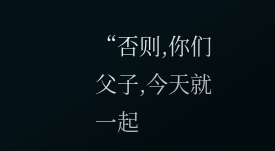“否则,你们父子,今天就一起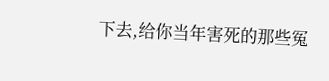下去,给你当年害死的那些冤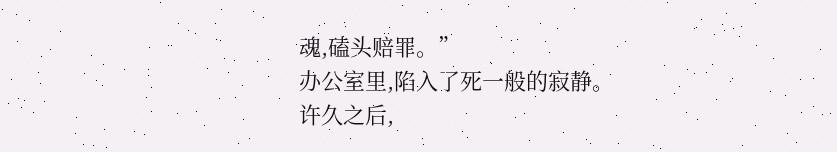魂,磕头赔罪。”
办公室里,陷入了死一般的寂静。
许久之后,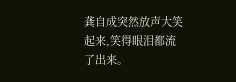龚自成突然放声大笑起来,笑得眼泪都流了出来。